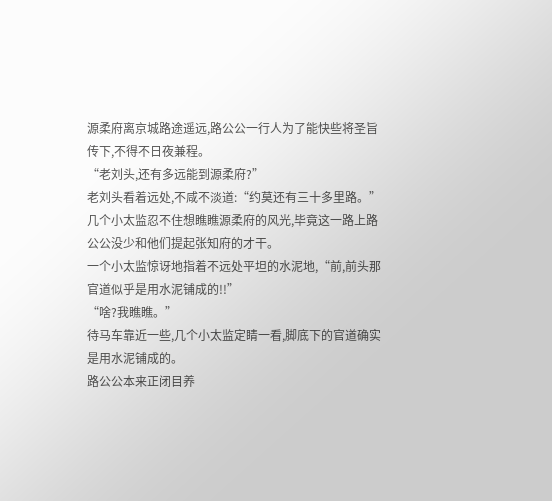源柔府离京城路途遥远,路公公一行人为了能快些将圣旨传下,不得不日夜兼程。
“老刘头,还有多远能到源柔府?”
老刘头看着远处,不咸不淡道:“约莫还有三十多里路。”
几个小太监忍不住想瞧瞧源柔府的风光,毕竟这一路上路公公没少和他们提起张知府的才干。
一个小太监惊讶地指着不远处平坦的水泥地,“前,前头那官道似乎是用水泥铺成的!!”
“啥?我瞧瞧。”
待马车靠近一些,几个小太监定睛一看,脚底下的官道确实是用水泥铺成的。
路公公本来正闭目养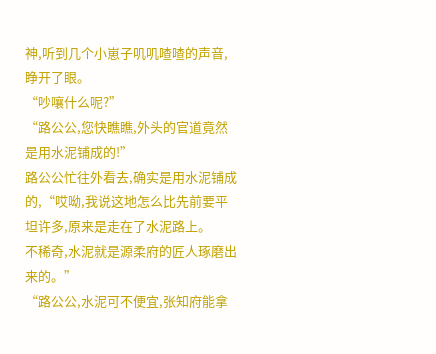神,听到几个小崽子叽叽喳喳的声音,睁开了眼。
“吵嚷什么呢?”
“路公公,您快瞧瞧,外头的官道竟然是用水泥铺成的!”
路公公忙往外看去,确实是用水泥铺成的,“哎呦,我说这地怎么比先前要平坦许多,原来是走在了水泥路上。
不稀奇,水泥就是源柔府的匠人琢磨出来的。”
“路公公,水泥可不便宜,张知府能拿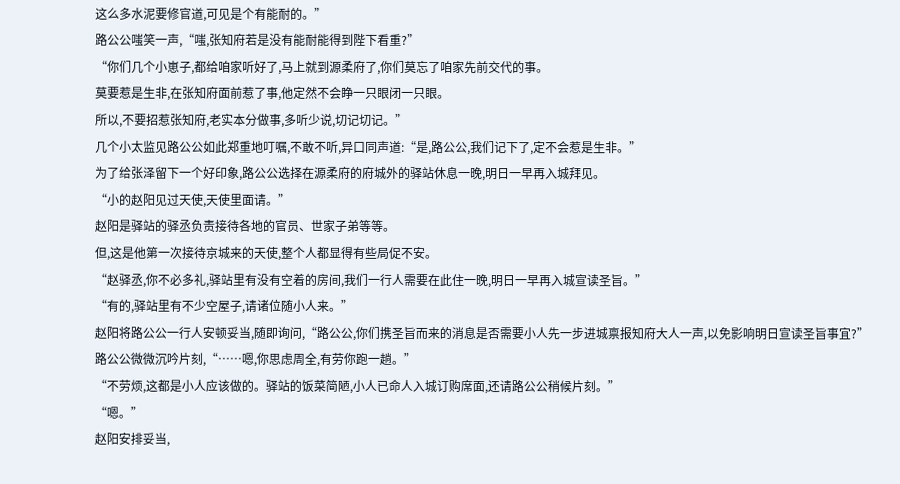这么多水泥要修官道,可见是个有能耐的。”
路公公嗤笑一声,“嗤,张知府若是没有能耐能得到陛下看重?”
“你们几个小崽子,都给咱家听好了,马上就到源柔府了,你们莫忘了咱家先前交代的事。
莫要惹是生非,在张知府面前惹了事,他定然不会睁一只眼闭一只眼。
所以,不要招惹张知府,老实本分做事,多听少说,切记切记。”
几个小太监见路公公如此郑重地叮嘱,不敢不听,异口同声道:“是,路公公,我们记下了,定不会惹是生非。”
为了给张泽留下一个好印象,路公公选择在源柔府的府城外的驿站休息一晚,明日一早再入城拜见。
“小的赵阳见过天使,天使里面请。”
赵阳是驿站的驿丞负责接待各地的官员、世家子弟等等。
但,这是他第一次接待京城来的天使,整个人都显得有些局促不安。
“赵驿丞,你不必多礼,驿站里有没有空着的房间,我们一行人需要在此住一晚,明日一早再入城宣读圣旨。”
“有的,驿站里有不少空屋子,请诸位随小人来。”
赵阳将路公公一行人安顿妥当,随即询问,“路公公,你们携圣旨而来的消息是否需要小人先一步进城禀报知府大人一声,以免影响明日宣读圣旨事宜?”
路公公微微沉吟片刻,“……嗯,你思虑周全,有劳你跑一趟。”
“不劳烦,这都是小人应该做的。驿站的饭菜简陋,小人已命人入城订购席面,还请路公公稍候片刻。”
“嗯。”
赵阳安排妥当,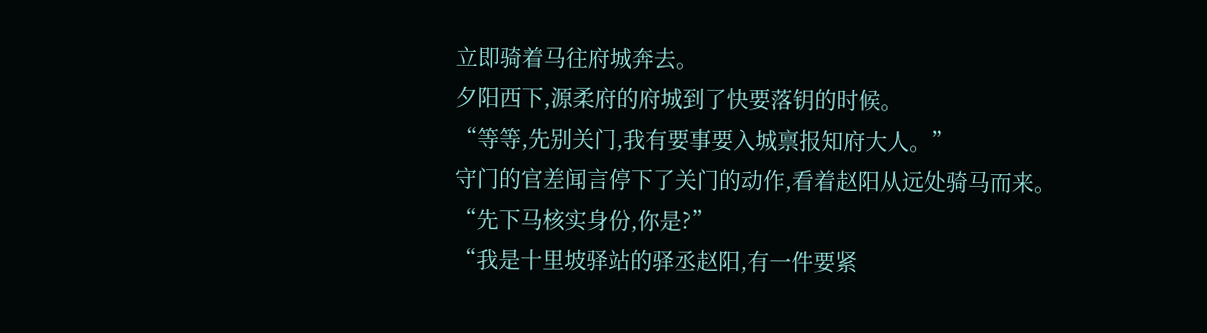立即骑着马往府城奔去。
夕阳西下,源柔府的府城到了快要落钥的时候。
“等等,先别关门,我有要事要入城禀报知府大人。”
守门的官差闻言停下了关门的动作,看着赵阳从远处骑马而来。
“先下马核实身份,你是?”
“我是十里坡驿站的驿丞赵阳,有一件要紧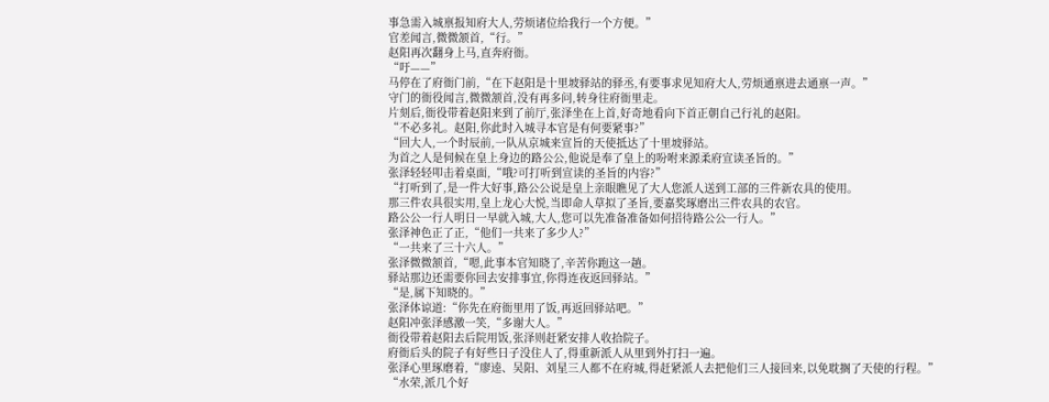事急需入城禀报知府大人,劳烦诸位给我行一个方便。”
官差闻言,微微颔首,“行。”
赵阳再次翻身上马,直奔府衙。
“吁——”
马停在了府衙门前,“在下赵阳是十里坡驿站的驿丞,有要事求见知府大人,劳烦通禀进去通禀一声。”
守门的衙役闻言,微微颔首,没有再多问,转身往府衙里走。
片刻后,衙役带着赵阳来到了前厅,张泽坐在上首,好奇地看向下首正朝自己行礼的赵阳。
“不必多礼。赵阳,你此时入城寻本官是有何要紧事?”
“回大人,一个时辰前,一队从京城来宣旨的天使抵达了十里坡驿站。
为首之人是伺候在皇上身边的路公公,他说是奉了皇上的吩咐来源柔府宣读圣旨的。”
张泽轻轻叩击着桌面,“哦?可打听到宣读的圣旨的内容?”
“打听到了,是一件大好事,路公公说是皇上亲眼瞧见了大人您派人送到工部的三件新农具的使用。
那三件农具很实用,皇上龙心大悦,当即命人草拟了圣旨,要嘉奖琢磨出三件农具的农官。
路公公一行人明日一早就入城,大人,您可以先准备准备如何招待路公公一行人。”
张泽神色正了正,“他们一共来了多少人?”
“一共来了三十六人。”
张泽微微颔首,“嗯,此事本官知晓了,辛苦你跑这一趟。
驿站那边还需要你回去安排事宜,你得连夜返回驿站。”
“是,属下知晓的。”
张泽体谅道:“你先在府衙里用了饭,再返回驿站吧。”
赵阳冲张泽感激一笑,“多谢大人。”
衙役带着赵阳去后院用饭,张泽则赶紧安排人收拾院子。
府衙后头的院子有好些日子没住人了,得重新派人从里到外打扫一遍。
张泽心里琢磨着,“廖逵、吴阳、刘星三人都不在府城,得赶紧派人去把他们三人接回来,以免耽搁了天使的行程。”
“水荣,派几个好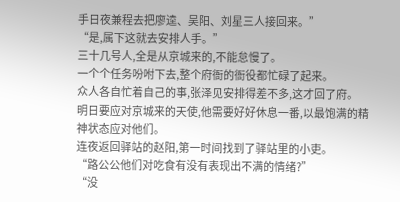手日夜兼程去把廖逵、吴阳、刘星三人接回来。”
“是,属下这就去安排人手。”
三十几号人,全是从京城来的,不能怠慢了。
一个个任务吩咐下去,整个府衙的衙役都忙碌了起来。
众人各自忙着自己的事,张泽见安排得差不多,这才回了府。
明日要应对京城来的天使,他需要好好休息一番,以最饱满的精神状态应对他们。
连夜返回驿站的赵阳,第一时间找到了驿站里的小吏。
“路公公他们对吃食有没有表现出不满的情绪?”
“没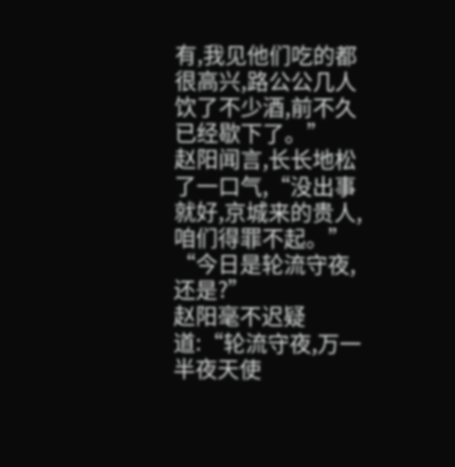有,我见他们吃的都很高兴,路公公几人饮了不少酒,前不久已经歇下了。”
赵阳闻言,长长地松了一口气,“没出事就好,京城来的贵人,咱们得罪不起。”
“今日是轮流守夜,还是?”
赵阳毫不迟疑道:“轮流守夜,万一半夜天使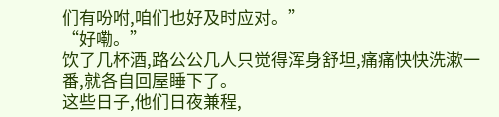们有吩咐,咱们也好及时应对。”
“好嘞。”
饮了几杯酒,路公公几人只觉得浑身舒坦,痛痛快快洗漱一番,就各自回屋睡下了。
这些日子,他们日夜兼程,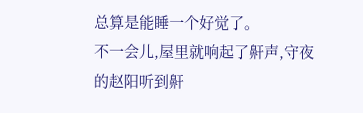总算是能睡一个好觉了。
不一会儿,屋里就响起了鼾声,守夜的赵阳听到鼾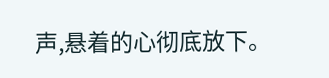声,悬着的心彻底放下。